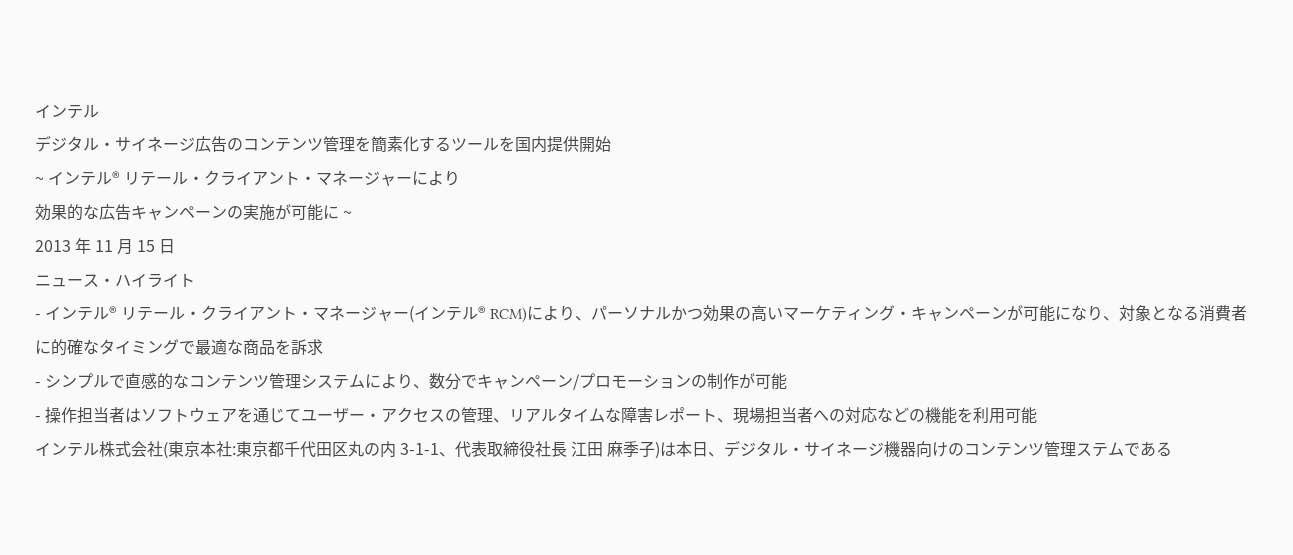インテル
デジタル・サイネージ広告のコンテンツ管理を簡素化するツールを国内提供開始
~ インテル® リテール・クライアント・マネージャーにより
効果的な広告キャンペーンの実施が可能に ~
2013 年 11 月 15 日
ニュース・ハイライト
- インテル® リテール・クライアント・マネージャー(インテル® RCM)により、パーソナルかつ効果の高いマーケティング・キャンペーンが可能になり、対象となる消費者に的確なタイミングで最適な商品を訴求
- シンプルで直感的なコンテンツ管理システムにより、数分でキャンペーン/プロモーションの制作が可能
- 操作担当者はソフトウェアを通じてユーザー・アクセスの管理、リアルタイムな障害レポート、現場担当者への対応などの機能を利用可能
インテル株式会社(東京本社:東京都千代田区丸の内 3-1-1、代表取締役社長 江田 麻季子)は本日、デジタル・サイネージ機器向けのコンテンツ管理ステムである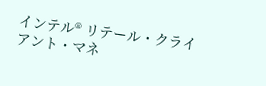インテル® リテール・クライアント・マネ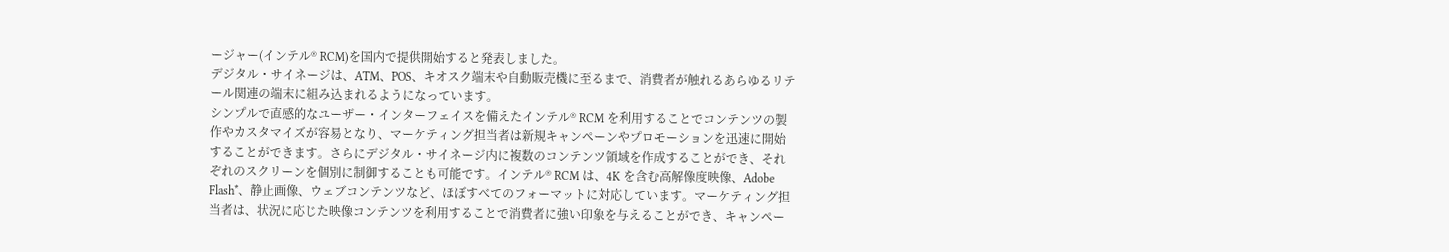ージャー(インテル® RCM)を国内で提供開始すると発表しました。
デジタル・サイネージは、ATM、POS、キオスク端末や自動販売機に至るまで、消費者が触れるあらゆるリテール関連の端末に組み込まれるようになっています。
シンプルで直感的なユーザー・インターフェイスを備えたインテル® RCM を利用することでコンテンツの製作やカスタマイズが容易となり、マーケティング担当者は新規キャンペーンやプロモーションを迅速に開始することができます。さらにデジタル・サイネージ内に複数のコンテンツ領域を作成することができ、それぞれのスクリーンを個別に制御することも可能です。インテル® RCM は、4K を含む高解像度映像、Adobe Flash*、静止画像、ウェブコンテンツなど、ほぼすべてのフォーマットに対応しています。マーケティング担当者は、状況に応じた映像コンテンツを利用することで消費者に強い印象を与えることができ、キャンペー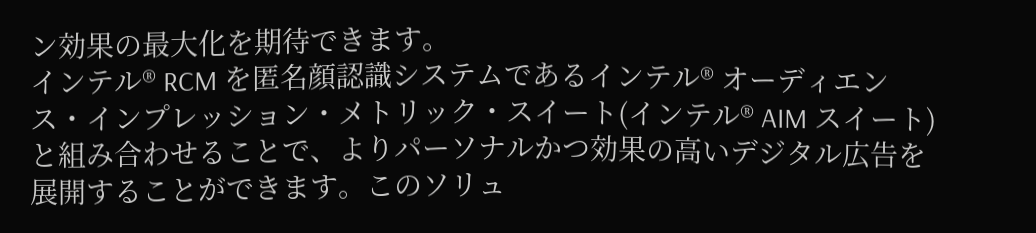ン効果の最大化を期待できます。
インテル® RCM を匿名顔認識システムであるインテル® オーディエンス・インプレッション・メトリック・スイート(インテル® AIM スイート)と組み合わせることで、よりパーソナルかつ効果の高いデジタル広告を展開することができます。このソリュ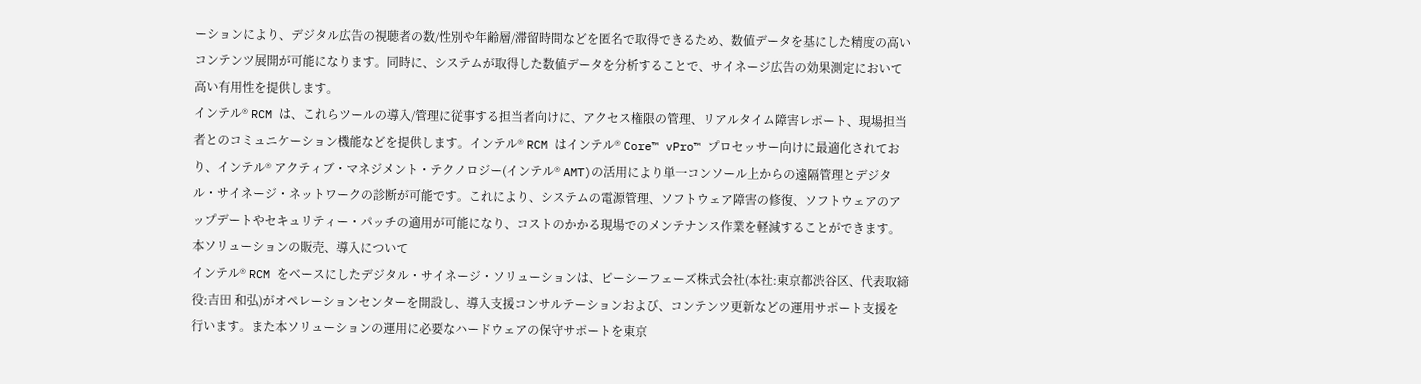ーションにより、デジタル広告の視聴者の数/性別や年齢層/滞留時間などを匿名で取得できるため、数値データを基にした精度の高いコンテンツ展開が可能になります。同時に、システムが取得した数値データを分析することで、サイネージ広告の効果測定において高い有用性を提供します。
インテル® RCM は、これらツールの導入/管理に従事する担当者向けに、アクセス権限の管理、リアルタイム障害レポート、現場担当者とのコミュニケーション機能などを提供します。インテル® RCM はインテル® Core™ vPro™ プロセッサー向けに最適化されており、インテル® アクティブ・マネジメント・テクノロジー(インテル® AMT)の活用により単一コンソール上からの遠隔管理とデジタル・サイネージ・ネットワークの診断が可能です。これにより、システムの電源管理、ソフトウェア障害の修復、ソフトウェアのアップデートやセキュリティー・パッチの適用が可能になり、コストのかかる現場でのメンテナンス作業を軽減することができます。
本ソリューションの販売、導入について
インテル® RCM をベースにしたデジタル・サイネージ・ソリューションは、ピーシーフェーズ株式会社(本社:東京都渋谷区、代表取締役:吉田 和弘)がオペレーションセンターを開設し、導入支援コンサルテーションおよび、コンテンツ更新などの運用サポート支援を行います。また本ソリューションの運用に必要なハードウェアの保守サポートを東京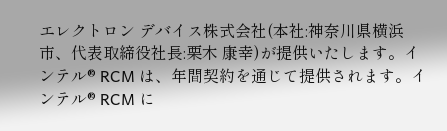エレクトロン デバイス株式会社(本社:神奈川県横浜市、代表取締役社長:栗木 康幸)が提供いたします。インテル® RCM は、年間契約を通じて提供されます。インテル® RCM に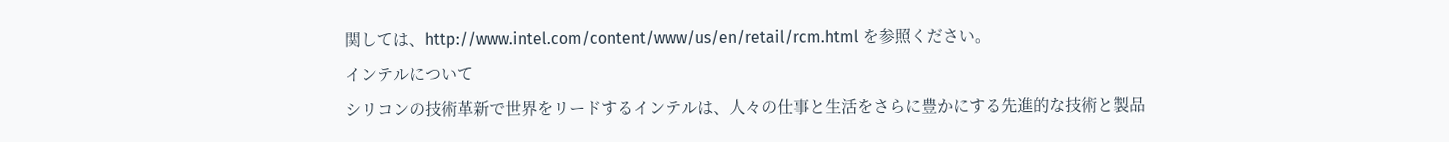関しては、http://www.intel.com/content/www/us/en/retail/rcm.html を参照ください。
インテルについて
シリコンの技術革新で世界をリードするインテルは、人々の仕事と生活をさらに豊かにする先進的な技術と製品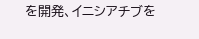を開発、イニシアチブを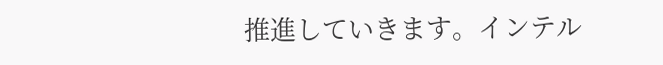推進していきます。インテル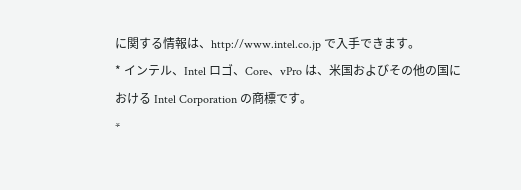に関する情報は、http://www.intel.co.jp で入手できます。
* インテル、Intel ロゴ、Core、vPro は、米国およびその他の国における Intel Corporation の商標です。
*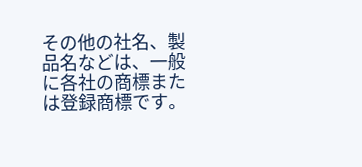その他の社名、製品名などは、一般に各社の商標または登録商標です。